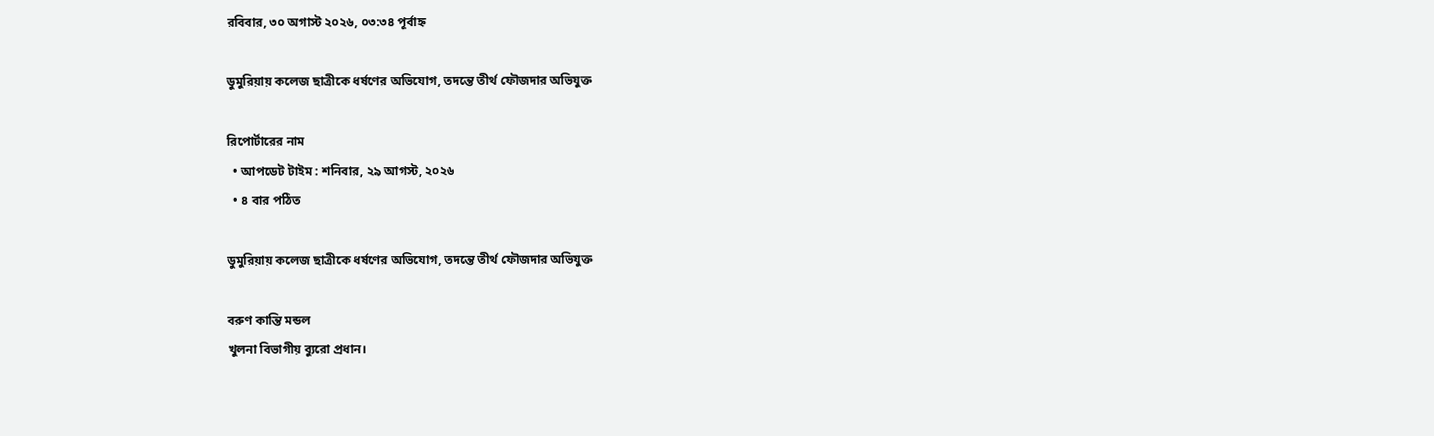রবিবার, ৩০ অগাস্ট ২০২৬, ০৩:৩৪ পূর্বাহ্ন

ডুমুরিয়ায় কলেজ ছাত্রীকে ধর্ষণের অভিযোগ, তদন্তে তীর্থ ফৌজদার অভিযুক্ত

রিপোর্টারের নাম
  • আপডেট টাইম : শনিবার, ২৯ আগস্ট, ২০২৬
  • ৪ বার পঠিত

ডুমুরিয়ায় কলেজ ছাত্রীকে ধর্ষণের অভিযোগ, তদন্তে তীর্থ ফৌজদার অভিযুক্ত

বরুণ কান্তি মন্ডল
খুলনা বিভাগীয় ব্যুরো প্রধান।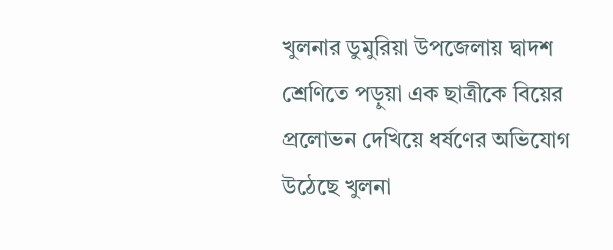খুলনার ডুমুরিয়া উপজেলায় দ্বাদশ শ্রেণিতে পড়ুয়া এক ছাত্রীকে বিয়ের প্রলোভন দেখিয়ে ধর্ষণের অভিযোগ উঠেছে খুলনা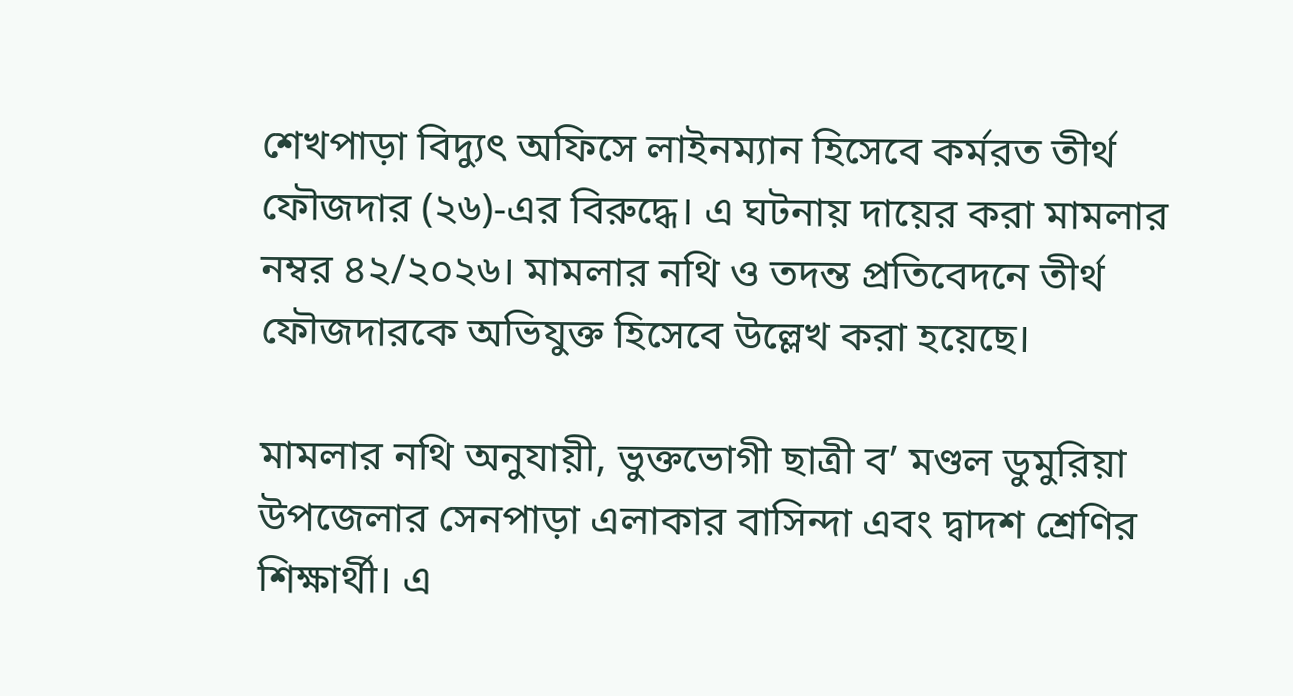শেখপাড়া বিদ্যুৎ অফিসে লাইনম্যান হিসেবে কর্মরত তীর্থ ফৌজদার (২৬)-এর বিরুদ্ধে। এ ঘটনায় দায়ের করা মামলার নম্বর ৪২/২০২৬। মামলার নথি ও তদন্ত প্রতিবেদনে তীর্থ ফৌজদারকে অভিযুক্ত হিসেবে উল্লেখ করা হয়েছে।

মামলার নথি অনুযায়ী, ভুক্তভোগী ছাত্রী ব’ মণ্ডল ডুমুরিয়া উপজেলার সেনপাড়া এলাকার বাসিন্দা এবং দ্বাদশ শ্রেণির শিক্ষার্থী। এ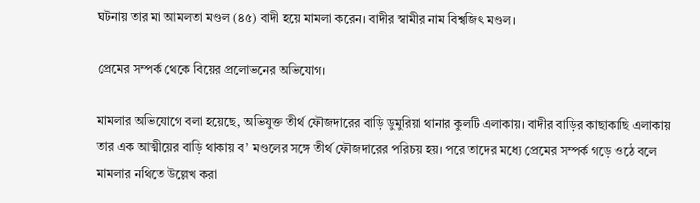ঘটনায় তার মা আমলতা মণ্ডল (৪৫) বাদী হয়ে মামলা করেন। বাদীর স্বামীর নাম বিশ্বজিৎ মণ্ডল।

প্রেমের সম্পর্ক থেকে বিয়ের প্রলোভনের অভিযোগ।

মামলার অভিযোগে বলা হয়েছে, অভিযুক্ত তীর্থ ফৌজদারের বাড়ি ডুমুরিয়া থানার কুলটি এলাকায়। বাদীর বাড়ির কাছাকাছি এলাকায় তার এক আত্মীয়ের বাড়ি থাকায় ব’ মণ্ডলের সঙ্গে তীর্থ ফৌজদারের পরিচয় হয়। পরে তাদের মধ্যে প্রেমের সম্পর্ক গড়ে ওঠে বলে মামলার নথিতে উল্লেখ করা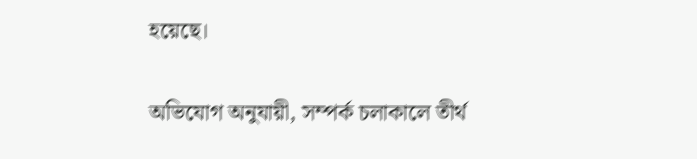হয়েছে।

অভিযোগ অনুযায়ী, সম্পর্ক চলাকালে তীর্থ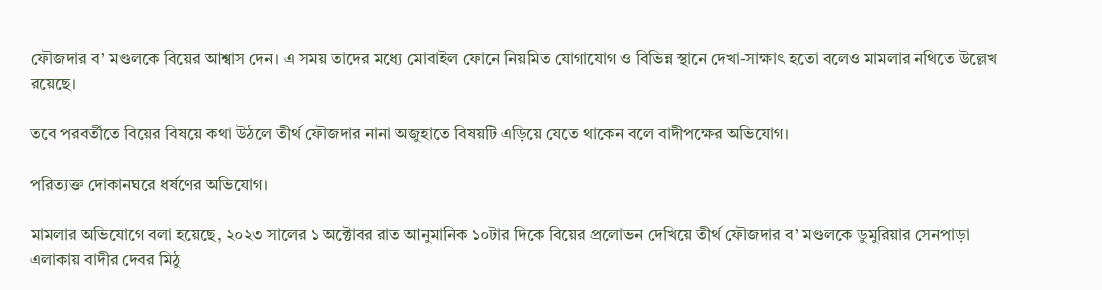ফৌজদার ব’ মণ্ডলকে বিয়ের আশ্বাস দেন। এ সময় তাদের মধ্যে মোবাইল ফোনে নিয়মিত যোগাযোগ ও বিভিন্ন স্থানে দেখা-সাক্ষাৎ হতো বলেও মামলার নথিতে উল্লেখ রয়েছে।

তবে পরবর্তীতে বিয়ের বিষয়ে কথা উঠলে তীর্থ ফৌজদার নানা অজুহাতে বিষয়টি এড়িয়ে যেতে থাকেন বলে বাদীপক্ষের অভিযোগ।

পরিত্যক্ত দোকানঘরে ধর্ষণের অভিযোগ।

মামলার অভিযোগে বলা হয়েছে, ২০২৩ সালের ১ অক্টোবর রাত আনুমানিক ১০টার দিকে বিয়ের প্রলোভন দেখিয়ে তীর্থ ফৌজদার ব’ মণ্ডলকে ডুমুরিয়ার সেনপাড়া এলাকায় বাদীর দেবর মিঠু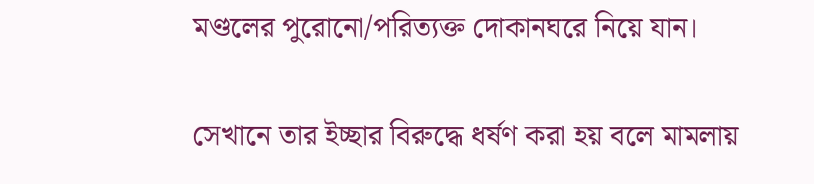মণ্ডলের পুরোনো/পরিত্যক্ত দোকানঘরে নিয়ে যান।

সেখানে তার ইচ্ছার বিরুদ্ধে ধর্ষণ করা হয় বলে মামলায়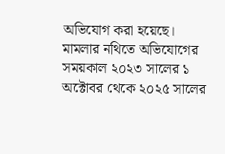অভিযোগ করা হয়েছে। মামলার নথিতে অভিযোগের সময়কাল ২০২৩ সালের ১ অক্টোবর থেকে ২০২৫ সালের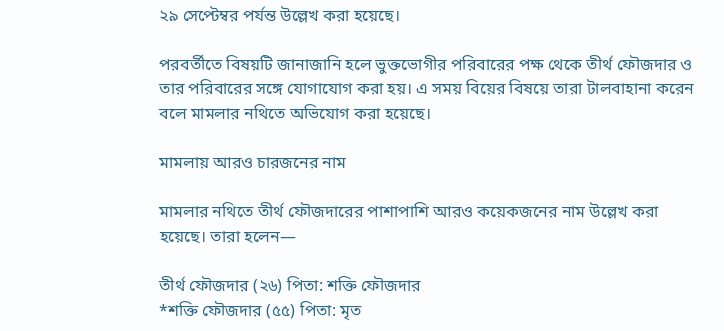২৯ সেপ্টেম্বর পর্যন্ত উল্লেখ করা হয়েছে।

পরবর্তীতে বিষয়টি জানাজানি হলে ভুক্তভোগীর পরিবারের পক্ষ থেকে তীর্থ ফৌজদার ও তার পরিবারের সঙ্গে যোগাযোগ করা হয়। এ সময় বিয়ের বিষয়ে তারা টালবাহানা করেন বলে মামলার নথিতে অভিযোগ করা হয়েছে।

মামলায় আরও চারজনের নাম

মামলার নথিতে তীর্থ ফৌজদারের পাশাপাশি আরও কয়েকজনের নাম উল্লেখ করা হয়েছে। তারা হলেন—

তীর্থ ফৌজদার (২৬) পিতা: শক্তি ফৌজদার
*শক্তি ফৌজদার (৫৫) পিতা: মৃত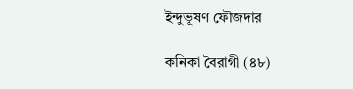ইন্দুভূষণ ফৌজদার

কনিকা বৈরাগী (৪৮)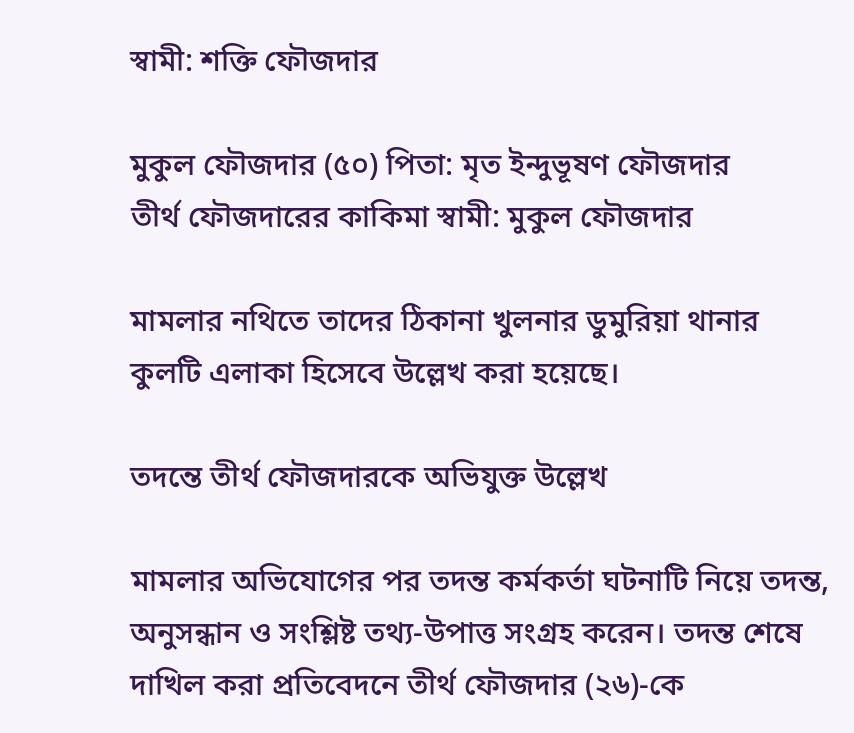স্বামী: শক্তি ফৌজদার

মুকুল ফৌজদার (৫০) পিতা: মৃত ইন্দুভূষণ ফৌজদার
তীর্থ ফৌজদারের কাকিমা স্বামী: মুকুল ফৌজদার

মামলার নথিতে তাদের ঠিকানা খুলনার ডুমুরিয়া থানার কুলটি এলাকা হিসেবে উল্লেখ করা হয়েছে।

তদন্তে তীর্থ ফৌজদারকে অভিযুক্ত উল্লেখ

মামলার অভিযোগের পর তদন্ত কর্মকর্তা ঘটনাটি নিয়ে তদন্ত, অনুসন্ধান ও সংশ্লিষ্ট তথ্য-উপাত্ত সংগ্রহ করেন। তদন্ত শেষে দাখিল করা প্রতিবেদনে তীর্থ ফৌজদার (২৬)-কে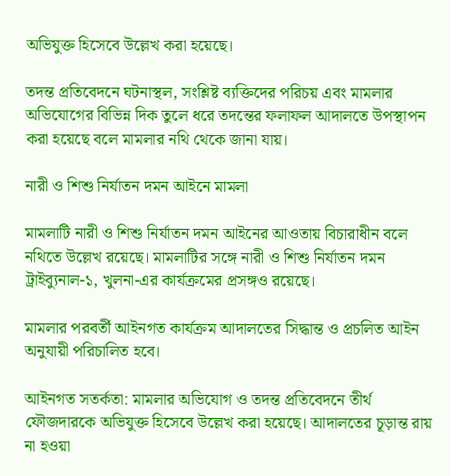অভিযুক্ত হিসেবে উল্লেখ করা হয়েছে।

তদন্ত প্রতিবেদনে ঘটনাস্থল, সংশ্লিষ্ট ব্যক্তিদের পরিচয় এবং মামলার অভিযোগের বিভিন্ন দিক তুলে ধরে তদন্তের ফলাফল আদালতে উপস্থাপন করা হয়েছে বলে মামলার নথি থেকে জানা যায়।

নারী ও শিশু নির্যাতন দমন আইনে মামলা

মামলাটি নারী ও শিশু নির্যাতন দমন আইনের আওতায় বিচারাধীন বলে নথিতে উল্লেখ রয়েছে। মামলাটির সঙ্গে নারী ও শিশু নির্যাতন দমন ট্রাইব্যুনাল-১, খুলনা-এর কার্যক্রমের প্রসঙ্গও রয়েছে।

মামলার পরবর্তী আইনগত কার্যক্রম আদালতের সিদ্ধান্ত ও প্রচলিত আইন অনুযায়ী পরিচালিত হবে।

আইনগত সতর্কতা: মামলার অভিযোগ ও তদন্ত প্রতিবেদনে তীর্থ ফৌজদারকে অভিযুক্ত হিসেবে উল্লেখ করা হয়েছে। আদালতের চূড়ান্ত রায় না হওয়া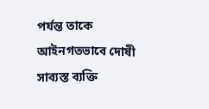পর্যন্ত তাকে আইনগতভাবে দোষী সাব্যস্ত ব্যক্তি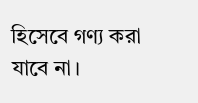হিসেবে গণ্য করা যাবে না।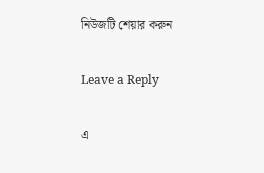নিউজটি শেয়ার করুন

Leave a Reply

এ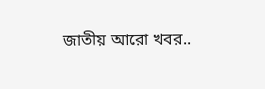জাতীয় আরো খবর..